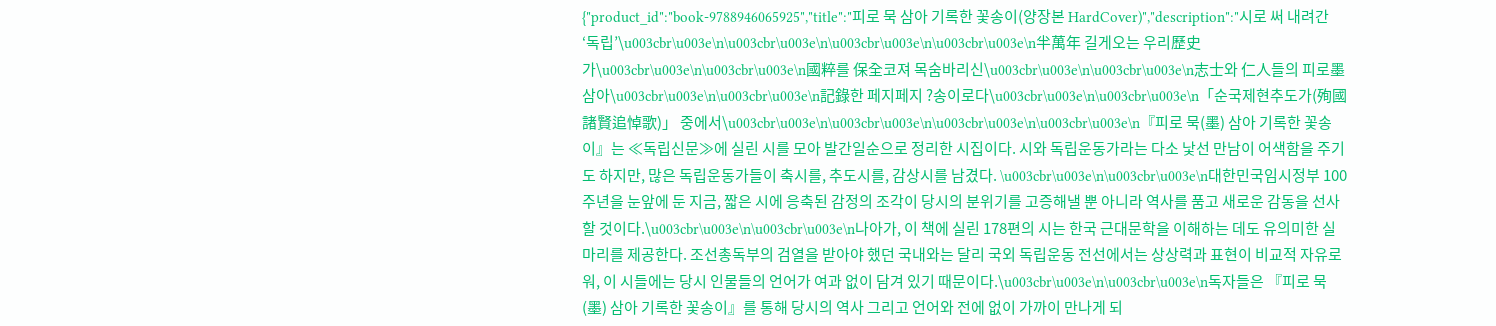{"product_id":"book-9788946065925","title":"피로 묵 삼아 기록한 꽃송이(양장본 HardCover)","description":"시로 써 내려간 ‘독립’\u003cbr\u003e\n\u003cbr\u003e\n\u003cbr\u003e\n\u003cbr\u003e\n半萬年 길게오는 우리歷史가\u003cbr\u003e\n\u003cbr\u003e\n國粹를 保全코져 목숨바리신\u003cbr\u003e\n\u003cbr\u003e\n志士와 仁人들의 피로墨삼아\u003cbr\u003e\n\u003cbr\u003e\n記錄한 페지페지 ?송이로다\u003cbr\u003e\n\u003cbr\u003e\n「순국제현추도가(殉國諸賢追悼歌)」 중에서\u003cbr\u003e\n\u003cbr\u003e\n\u003cbr\u003e\n\u003cbr\u003e\n『피로 묵(墨) 삼아 기록한 꽃송이』는 ≪독립신문≫에 실린 시를 모아 발간일순으로 정리한 시집이다. 시와 독립운동가라는 다소 낯선 만남이 어색함을 주기도 하지만, 많은 독립운동가들이 축시를, 추도시를, 감상시를 남겼다. \u003cbr\u003e\n\u003cbr\u003e\n대한민국임시정부 100주년을 눈앞에 둔 지금, 짧은 시에 응축된 감정의 조각이 당시의 분위기를 고증해낼 뿐 아니라 역사를 품고 새로운 감동을 선사할 것이다.\u003cbr\u003e\n\u003cbr\u003e\n나아가, 이 책에 실린 178편의 시는 한국 근대문학을 이해하는 데도 유의미한 실마리를 제공한다. 조선총독부의 검열을 받아야 했던 국내와는 달리 국외 독립운동 전선에서는 상상력과 표현이 비교적 자유로워, 이 시들에는 당시 인물들의 언어가 여과 없이 담겨 있기 때문이다.\u003cbr\u003e\n\u003cbr\u003e\n독자들은 『피로 묵(墨) 삼아 기록한 꽃송이』를 통해 당시의 역사 그리고 언어와 전에 없이 가까이 만나게 되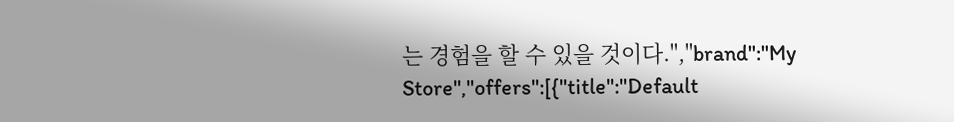는 경험을 할 수 있을 것이다.","brand":"My Store","offers":[{"title":"Default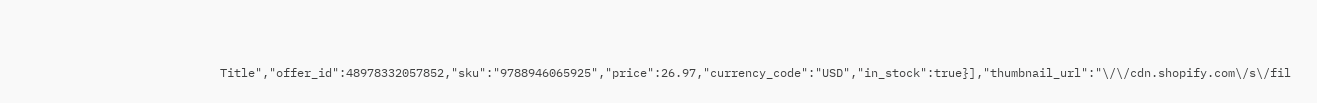Title","offer_id":48978332057852,"sku":"9788946065925","price":26.97,"currency_code":"USD","in_stock":true}],"thumbnail_url":"\/\/cdn.shopify.com\/s\/fil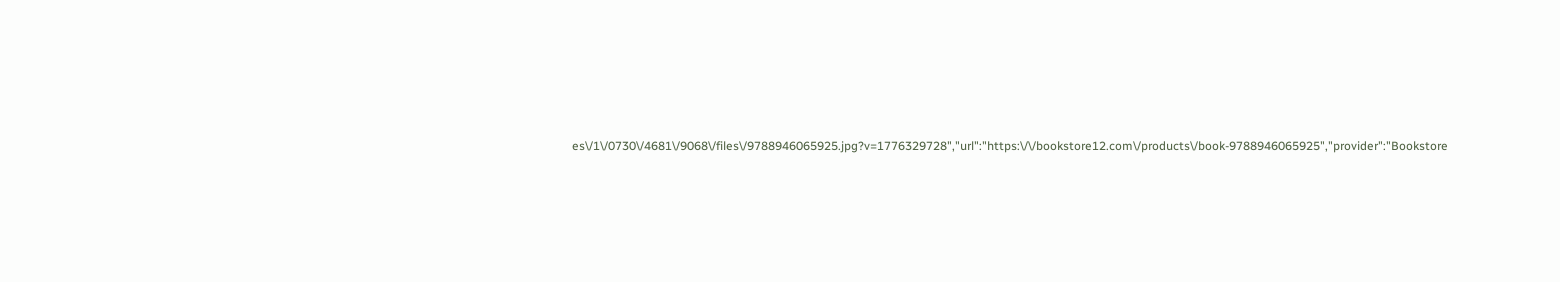es\/1\/0730\/4681\/9068\/files\/9788946065925.jpg?v=1776329728","url":"https:\/\/bookstore12.com\/products\/book-9788946065925","provider":"Bookstore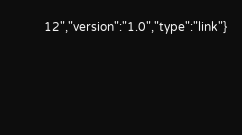12","version":"1.0","type":"link"}